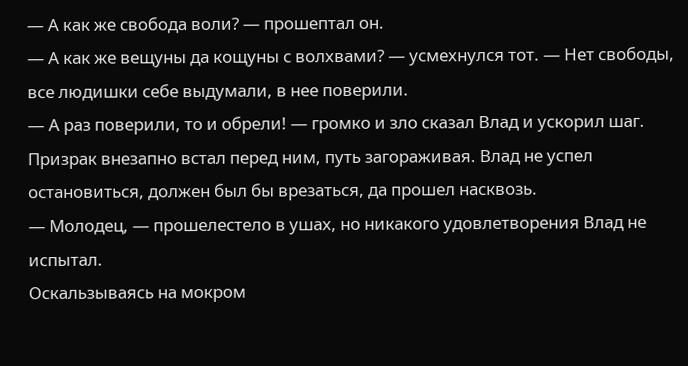— А как же свобода воли? — прошептал он.
— А как же вещуны да кощуны с волхвами? — усмехнулся тот. — Нет свободы, все людишки себе выдумали, в нее поверили.
— А раз поверили, то и обрели! — громко и зло сказал Влад и ускорил шаг.
Призрак внезапно встал перед ним, путь загораживая. Влад не успел остановиться, должен был бы врезаться, да прошел насквозь.
— Молодец, — прошелестело в ушах, но никакого удовлетворения Влад не испытал.
Оскальзываясь на мокром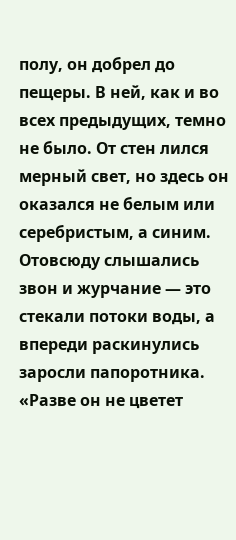полу, он добрел до пещеры. В ней, как и во всех предыдущих, темно не было. От стен лился мерный свет, но здесь он оказался не белым или серебристым, а синим. Отовсюду слышались звон и журчание — это стекали потоки воды, а впереди раскинулись заросли папоротника.
«Разве он не цветет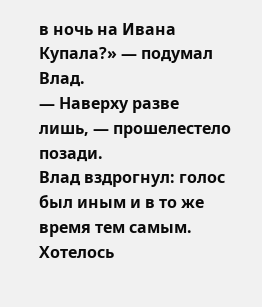в ночь на Ивана Купала?» — подумал Влад.
— Наверху разве лишь, — прошелестело позади.
Влад вздрогнул: голос был иным и в то же время тем самым. Хотелось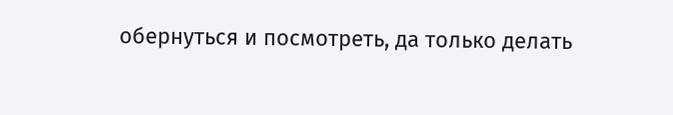обернуться и посмотреть, да только делать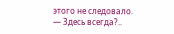этого не следовало.
— Здесь всегда?..